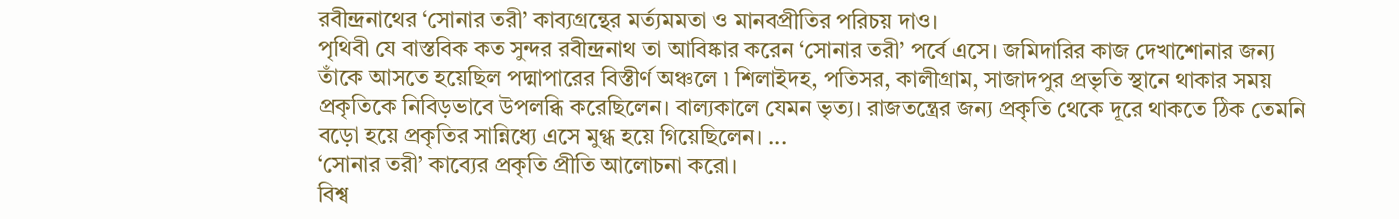রবীন্দ্রনাথের ‘সোনার তরী’ কাব্যগ্রন্থের মর্ত্যমমতা ও মানবপ্রীতির পরিচয় দাও।
পৃথিবী যে বাস্তবিক কত সুন্দর রবীন্দ্রনাথ তা আবিষ্কার করেন ‘সোনার তরী’ পর্বে এসে। জমিদারির কাজ দেখাশোনার জন্য তাঁকে আসতে হয়েছিল পদ্মাপারের বিস্তীর্ণ অঞ্চলে ৷ শিলাইদহ, পতিসর, কালীগ্রাম, সাজাদপুর প্রভৃতি স্থানে থাকার সময় প্রকৃতিকে নিবিড়ভাবে উপলব্ধি করেছিলেন। বাল্যকালে যেমন ভৃত্য। রাজতন্ত্রের জন্য প্রকৃতি থেকে দূরে থাকতে ঠিক তেমনি বড়ো হয়ে প্রকৃতির সান্নিধ্যে এসে মুগ্ধ হয়ে গিয়েছিলেন। ...
‘সোনার তরী’ কাব্যের প্রকৃতি প্রীতি আলোচনা করো।
বিশ্ব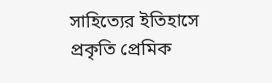সাহিত্যের ইতিহাসে প্রকৃতি প্রেমিক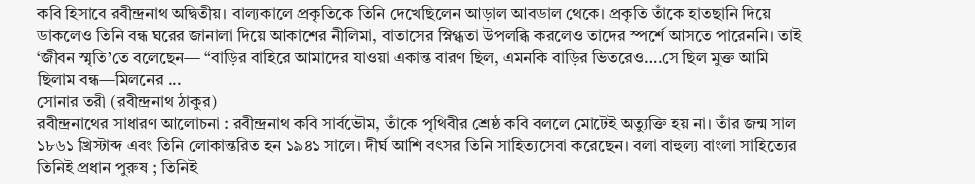কবি হিসাবে রবীন্দ্রনাথ অদ্বিতীয়। বাল্যকালে প্রকৃতিকে তিনি দেখেছিলেন আড়াল আবডাল থেকে। প্রকৃতি তাঁকে হাতছানি দিয়ে ডাকলেও তিনি বন্ধ ঘরের জানালা দিয়ে আকাশের নীলিমা, বাতাসের স্নিগ্ধতা উপলব্ধি করলেও তাদের স্পর্শে আসতে পারেননি। তাই ‘জীবন স্মৃতি’তে বলেছেন— “বাড়ির বাহিরে আমাদের যাওয়া একান্ত বারণ ছিল, এমনকি বাড়ির ভিতরেও….সে ছিল মুক্ত আমি ছিলাম বন্ধ—মিলনের ...
সোনার তরী (রবীন্দ্রনাথ ঠাকুর)
রবীন্দ্রনাথের সাধারণ আলোচনা : রবীন্দ্রনাথ কবি সার্বভৌম, তাঁকে পৃথিবীর শ্রেষ্ঠ কবি বললে মোটেই অত্যুক্তি হয় না। তাঁর জন্ম সাল ১৮৬১ খ্রিস্টাব্দ এবং তিনি লোকান্তরিত হন ১৯৪১ সালে। দীর্ঘ আশি বৎসর তিনি সাহিত্যসেবা করেছেন। বলা বাহুল্য বাংলা সাহিত্যের তিনিই প্রধান পুরুষ ; তিনিই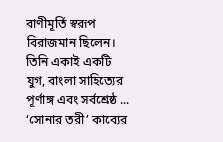বাণীমূর্তি স্বরূপ বিরাজমান ছিলেন। তিনি একাই একটি যুগ, বাংলা সাহিত্যের পূর্ণাঙ্গ এবং সর্বশ্রেষ্ঠ ...
‘সোনার তরী’ কাব্যের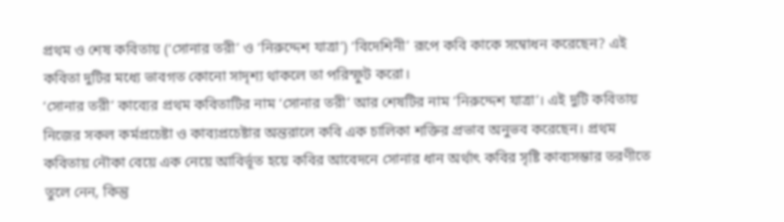প্রথম ও শেষ কবিতায় (‘সোনার তরী’ ও ‘নিরুদ্দেশ যাত্রা’) ‘বিদেশিনী’ রূপে কবি কাকে সম্বোধন করেছেন? এই কবিতা দুটির মধ্যে ভাবগত কোনো সাদৃশ্য থাকলে তা পরিস্ফুট করো।
‘সোনার তরী’ কাব্যের প্রথম কবিতাটির নাম ‘সোনার তরী’ আর শেষটির নাম ‘নিরুদ্দেশ যাত্রা’। এই দুটি কবিতায় নিজের সকল কর্মপ্রচেষ্টা ও কাব্যপ্রচেষ্টার অন্তরালে কবি এক চালিকা শক্তির প্রভাব অনুভব করেছেন। প্রথম কবিতায় নৌকা বেয়ে এক নেয়ে আবির্ভূত হয়ে কবির আবেদনে সোনার ধান অর্থাৎ কবির সৃষ্টি কাব্যসম্ভার তরণীতে তুলে নেন, কিন্তু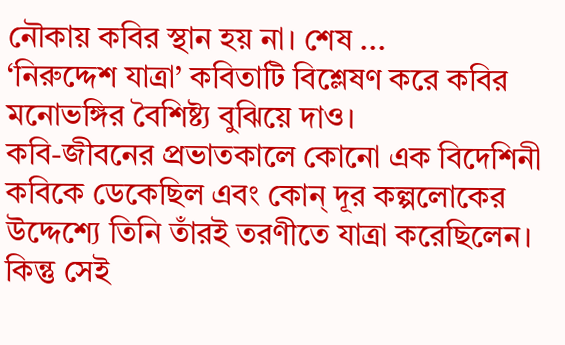নৌকায় কবির স্থান হয় না। শেষ ...
‘নিরুদ্দেশ যাত্রা’ কবিতাটি বিশ্লেষণ করে কবির মনোভঙ্গির বৈশিষ্ট্য বুঝিয়ে দাও।
কবি-জীবনের প্রভাতকালে কোনো এক বিদেশিনী কবিকে ডেকেছিল এবং কোন্ দূর কল্পলোকের উদ্দেশ্যে তিনি তাঁরই তরণীতে যাত্রা করেছিলেন। কিন্তু সেই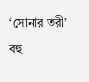‘সোনার তরী’ বহু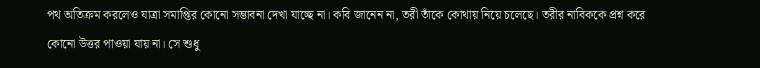পথ অতিক্রম করলেও যাত্রা সমাপ্তির কোনো সম্ভাবনা দেখা যাচ্ছে না। কবি জানেন না, তরী তাঁকে কোথায় নিয়ে চলেছে। তরীর নাবিককে প্রশ্ন করে কোনো উত্তর পাওয়া যায় না। সে শুধু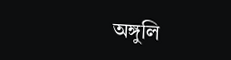অঙ্গুলি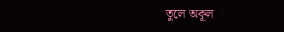তুলে অকূল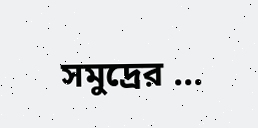সমুদ্রের ...